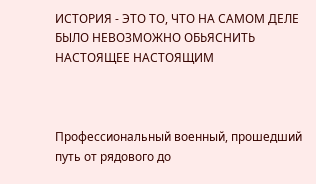ИСТОРИЯ - ЭТО ТО, ЧТО НА САМОМ ДЕЛЕ БЫЛО НЕВОЗМОЖНО ОБЬЯСНИТЬ НАСТОЯЩЕЕ НАСТОЯЩИМ



Профессиональный военный, прошедший путь от рядового до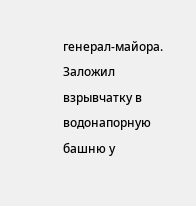генерал-майора. Заложил взрывчатку в водонапорную башню у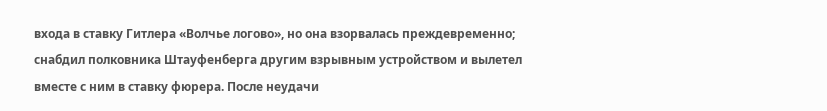входа в ставку Гитлера «Волчье логово», но она взорвалась преждевременно; снабдил полковника Штауфенберга другим взрывным устройством и вылетел вместе с ним в ставку фюрера. После неудачи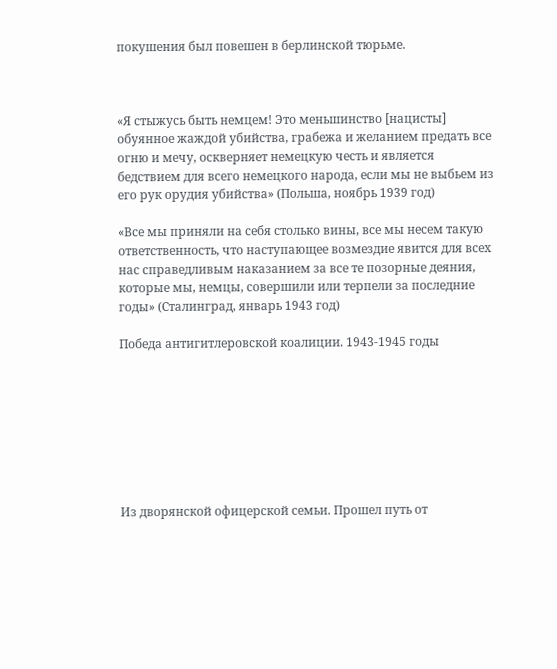покушения был повешен в берлинской тюрьме.



«Я стыжусь быть немцем! Это меньшинство [нацисты] обуянное жаждой убийства, грабежа и желанием предать все огню и мечу, оскверняет немецкую честь и является бедствием для всего немецкого народа, если мы не выбьем из его рук орудия убийства» (Польша, ноябрь 1939 год)

«Все мы приняли на себя столько вины, все мы несем такую ответственность, что наступающее возмездие явится для всех нас справедливым наказанием за все те позорные деяния, которые мы, немцы, совершили или терпели за последние годы» (Сталинград, январь 1943 год)

Победа антигитлеровской коалиции. 1943-1945 годы








Из дворянской офицерской семьи. Прошел путь от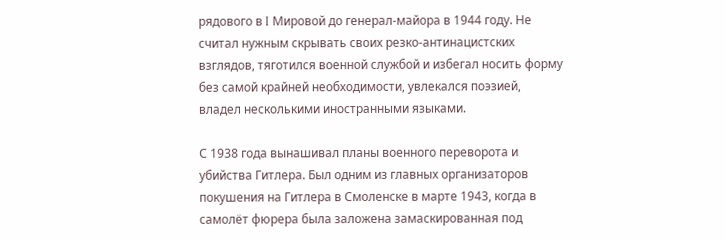рядового в I Мировой до генерал-майора в 1944 году. Не считал нужным скрывать своих резко-антинацистских взглядов, тяготился военной службой и избегал носить форму без самой крайней необходимости, увлекался поэзией, владел несколькими иностранными языками.

С 1938 года вынашивал планы военного переворота и убийства Гитлера. Был одним из главных организаторов покушения на Гитлера в Смоленске в марте 1943, когда в самолёт фюрера была заложена замаскированная под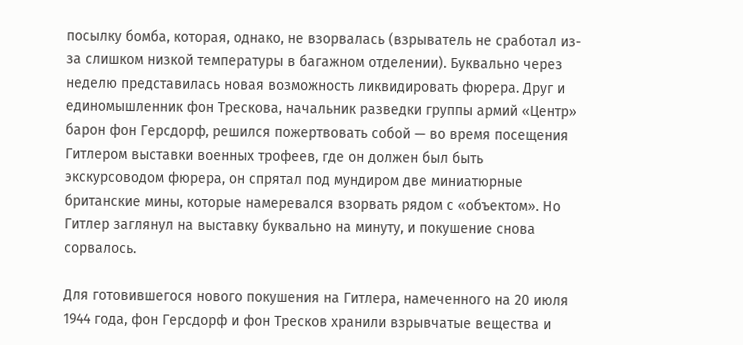посылку бомба, которая, однако, не взорвалась (взрыватель не сработал из-за слишком низкой температуры в багажном отделении). Буквально через неделю представилась новая возможность ликвидировать фюрера. Друг и единомышленник фон Трескова, начальник разведки группы армий «Центр» барон фон Герсдорф, решился пожертвовать собой — во время посещения Гитлером выставки военных трофеев, где он должен был быть экскурсоводом фюрера, он спрятал под мундиром две миниатюрные британские мины, которые намеревался взорвать рядом с «объектом». Но Гитлер заглянул на выставку буквально на минуту, и покушение снова сорвалось.

Для готовившегося нового покушения на Гитлера, намеченного на 20 июля 1944 года, фон Герсдорф и фон Тресков хранили взрывчатые вещества и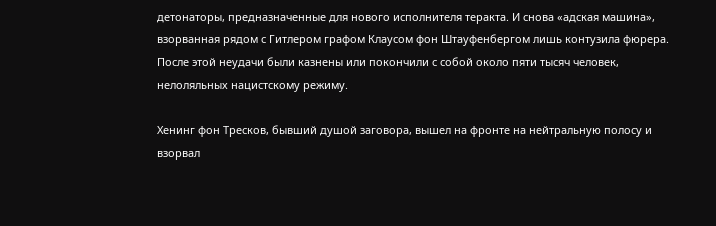детонаторы, предназначенные для нового исполнителя теракта. И снова «адская машина», взорванная рядом с Гитлером графом Клаусом фон Штауфенбергом лишь контузила фюрера. После этой неудачи были казнены или покончили с собой около пяти тысяч человек, нелоляльных нацистскому режиму.

Хенинг фон Тресков, бывший душой заговора, вышел на фронте на нейтральную полосу и взорвал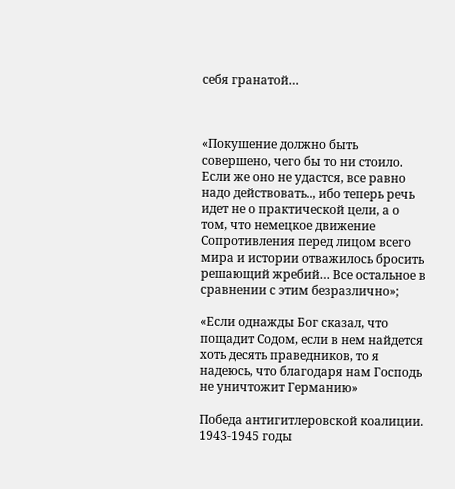себя гранатой…



«Покушение должно быть совершено, чего бы то ни стоило. Если же оно не удастся, все равно надо действовать.., ибо теперь речь идет не о практической цели, а о том, что немецкое движение Сопротивления перед лицом всего мира и истории отважилось бросить решающий жребий… Все остальное в сравнении с этим безразлично»;

«Если однажды Бог сказал, что пощадит Содом, если в нем найдется хоть десять праведников, то я надеюсь, что благодаря нам Господь не уничтожит Германию»

Победа антигитлеровской коалиции. 1943-1945 годы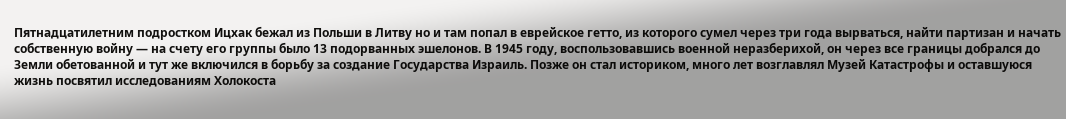Пятнадцатилетним подростком Ицхак бежал из Польши в Литву но и там попал в еврейское гетто, из которого сумел через три года вырваться, найти партизан и начать собственную войну — на счету его группы было 13 подорванных эшелонов. В 1945 году, воспользовавшись военной неразберихой, он через все границы добрался до Земли обетованной и тут же включился в борьбу за создание Государства Израиль. Позже он стал историком, много лет возглавлял Музей Катастрофы и оставшуюся жизнь посвятил исследованиям Холокоста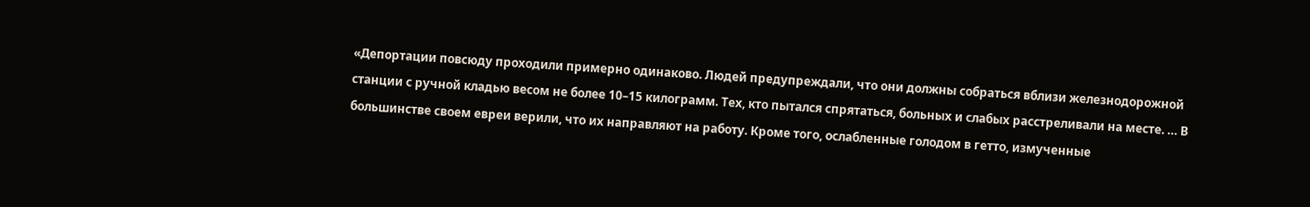«Депортации повсюду проходили примерно одинаково. Людей предупреждали, что они должны собраться вблизи железнодорожной станции с ручной кладью весом не более 10–15 килограмм. Тех, кто пытался спрятаться, больных и слабых расстреливали на месте. … В большинстве своем евреи верили, что их направляют на работу. Кроме того, ослабленные голодом в гетто, измученные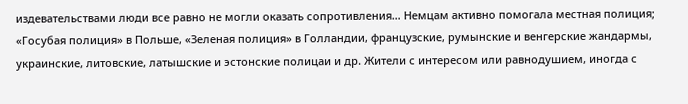издевательствами люди все равно не могли оказать сопротивления… Немцам активно помогала местная полиция; «Госубая полиция» в Польше, «Зеленая полиция» в Голландии, французские, румынские и венгерские жандармы, украинские, литовские, латышские и эстонские полицаи и др. Жители с интересом или равнодушием, иногда с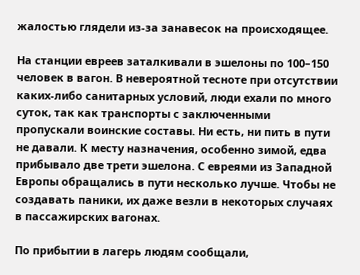жалостью глядели из-за занавесок на происходящее.

На станции евреев заталкивали в эшелоны по 100–150 человек в вагон. В невероятной тесноте при отсутствии каких-либо санитарных условий, люди ехали по много суток, так как транспорты с заключенными пропускали воинские составы. Ни есть, ни пить в пути не давали. К месту назначения, особенно зимой, едва прибывало две трети эшелона. С евреями из Западной Европы обращались в пути несколько лучше. Чтобы не создавать паники, их даже везли в некоторых случаях в пассажирских вагонах.

По прибытии в лагерь людям сообщали,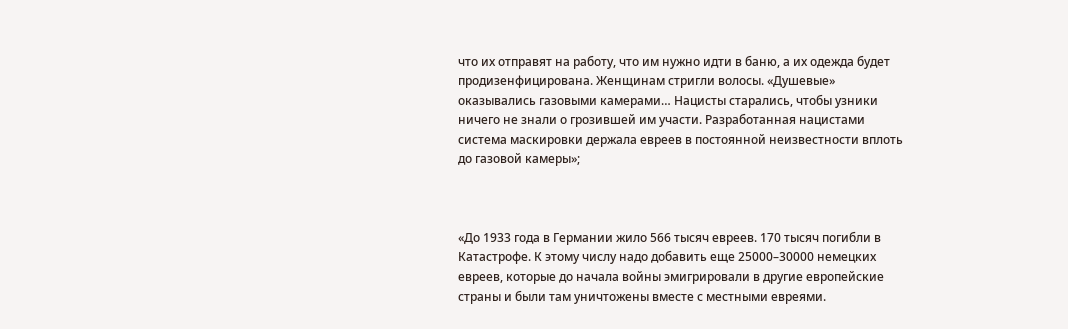что их отправят на работу, что им нужно идти в баню, а их одежда будет продизенфицирована. Женщинам стригли волосы. «Душевые» оказывались газовыми камерами… Нацисты старались, чтобы узники ничего не знали о грозившей им участи. Разработанная нацистами система маскировки держала евреев в постоянной неизвестности вплоть до газовой камеры»;



«До 1933 года в Германии жило 566 тысяч евреев. 170 тысяч погибли в Катастрофе. К этому числу надо добавить еще 25000–30000 немецких евреев, которые до начала войны эмигрировали в другие европейские страны и были там уничтожены вместе с местными евреями.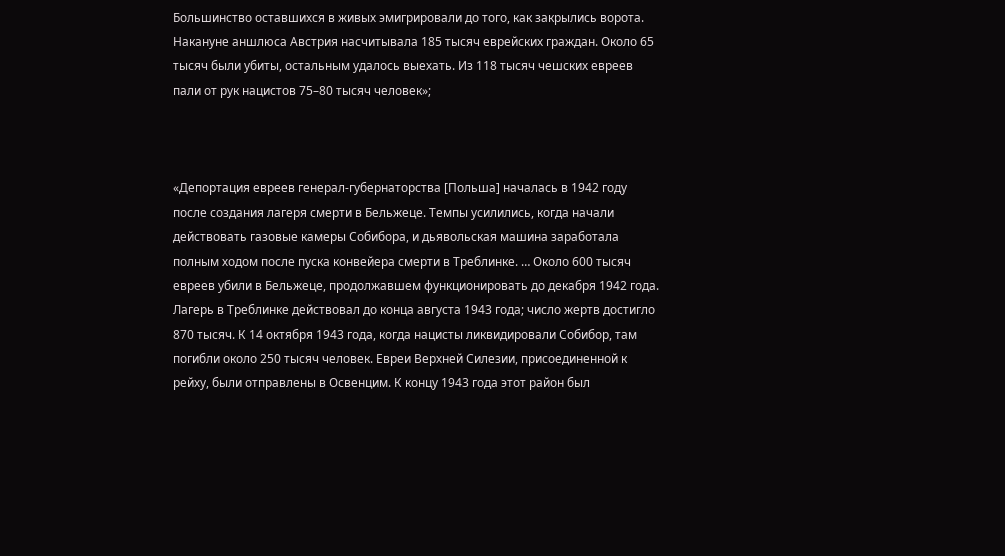Большинство оставшихся в живых эмигрировали до того, как закрылись ворота. Накануне аншлюса Австрия насчитывала 185 тысяч еврейских граждан. Около 65 тысяч были убиты, остальным удалось выехать. Из 118 тысяч чешских евреев пали от рук нацистов 75–80 тысяч человек»;



«Депортация евреев генерал-губернаторства [Польша] началась в 1942 году после создания лагеря смерти в Бельжеце. Темпы усилились, когда начали действовать газовые камеры Собибора, и дьявольская машина заработала полным ходом после пуска конвейера смерти в Треблинке. … Около 600 тысяч евреев убили в Бельжеце, продолжавшем функционировать до декабря 1942 года. Лагерь в Треблинке действовал до конца августа 1943 года; число жертв достигло 870 тысяч. К 14 октября 1943 года, когда нацисты ликвидировали Собибор, там погибли около 250 тысяч человек. Евреи Верхней Силезии, присоединенной к рейху, были отправлены в Освенцим. К концу 1943 года этот район был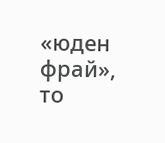«юден фрай», то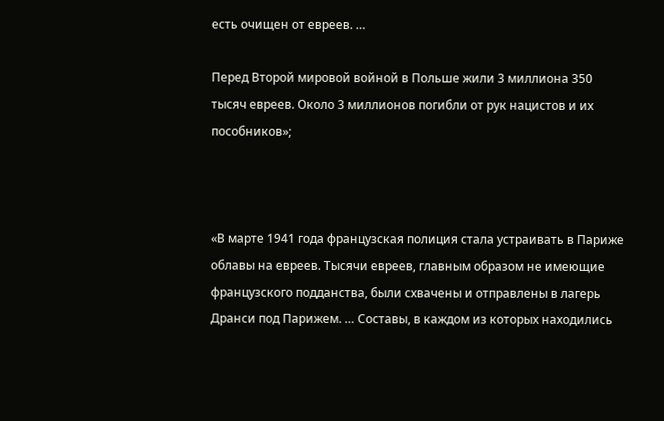есть очищен от евреев. …

Перед Второй мировой войной в Польше жили 3 миллиона 350 тысяч евреев. Около 3 миллионов погибли от рук нацистов и их пособников»;



«В марте 1941 года французская полиция стала устраивать в Париже облавы на евреев. Тысячи евреев, главным образом не имеющие французского подданства, были схвачены и отправлены в лагерь Дранси под Парижем. … Составы, в каждом из которых находились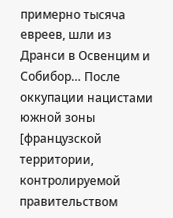примерно тысяча евреев, шли из Дранси в Освенцим и Собибор… После оккупации нацистами южной зоны [французской территории, контролируемой правительством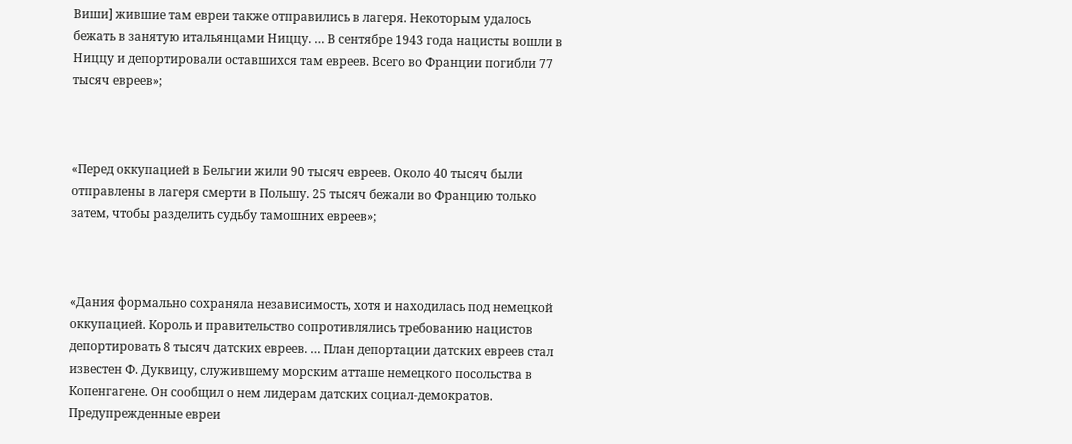Виши] жившие там евреи также отправились в лагеря. Некоторым удалось бежать в занятую итальянцами Ниццу. … В сентябре 1943 года нацисты вошли в Ниццу и депортировали оставшихся там евреев. Всего во Франции погибли 77 тысяч евреев»;



«Перед оккупацией в Бельгии жили 90 тысяч евреев. Около 40 тысяч были отправлены в лагеря смерти в Польшу. 25 тысяч бежали во Францию только затем, чтобы разделить судьбу тамошних евреев»;



«Дания формально сохраняла независимость, хотя и находилась под немецкой оккупацией. Король и правительство сопротивлялись требованию нацистов депортировать 8 тысяч датских евреев. … План депортации датских евреев стал известен Ф. Дуквицу, служившему морским атташе немецкого посольства в Копенгагене. Он сообщил о нем лидерам датских социал-демократов. Предупрежденные евреи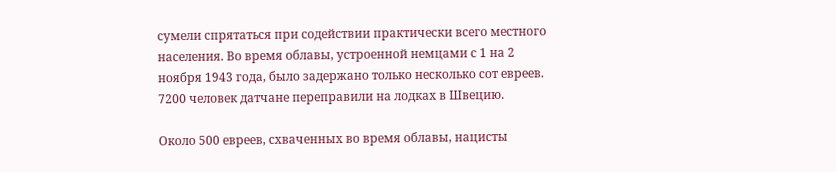сумели спрятаться при содействии практически всего местного населения. Во время облавы, устроенной немцами с 1 на 2 ноября 1943 года, было задержано только несколько сот евреев. 7200 человек датчане переправили на лодках в Швецию.

Около 500 евреев, схваченных во время облавы, нацисты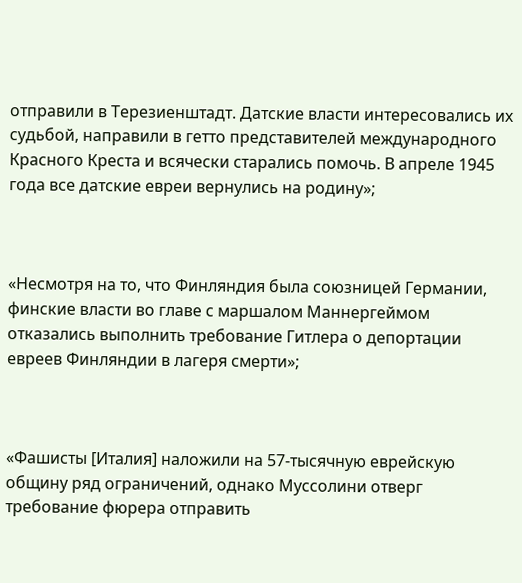отправили в Терезиенштадт. Датские власти интересовались их судьбой, направили в гетто представителей международного Красного Креста и всячески старались помочь. В апреле 1945 года все датские евреи вернулись на родину»;



«Несмотря на то, что Финляндия была союзницей Германии, финские власти во главе с маршалом Маннергеймом отказались выполнить требование Гитлера о депортации евреев Финляндии в лагеря смерти»;



«Фашисты [Италия] наложили на 57-тысячную еврейскую общину ряд ограничений, однако Муссолини отверг требование фюрера отправить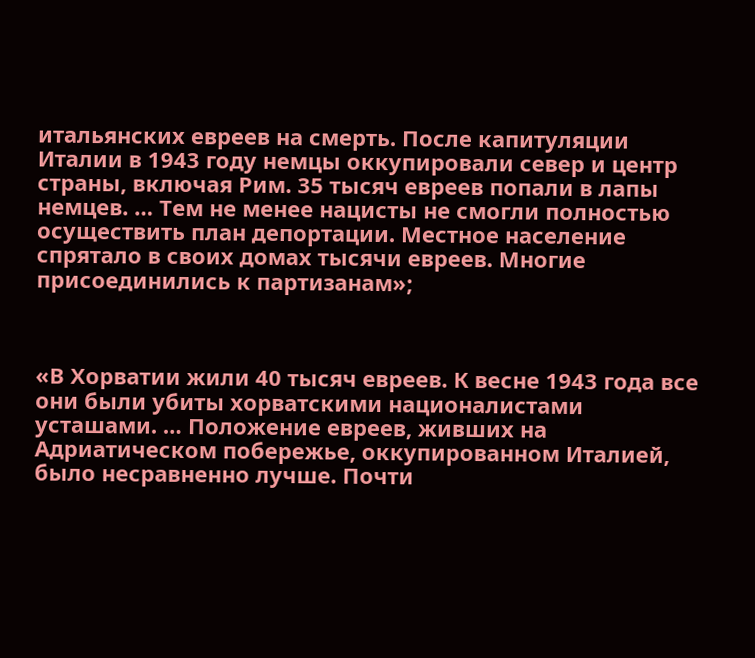итальянских евреев на смерть. После капитуляции Италии в 1943 году немцы оккупировали север и центр страны, включая Рим. 35 тысяч евреев попали в лапы немцев. … Тем не менее нацисты не смогли полностью осуществить план депортации. Местное население спрятало в своих домах тысячи евреев. Многие присоединились к партизанам»;



«В Хорватии жили 40 тысяч евреев. К весне 1943 года все они были убиты хорватскими националистами усташами. … Положение евреев, живших на Адриатическом побережье, оккупированном Италией, было несравненно лучше. Почти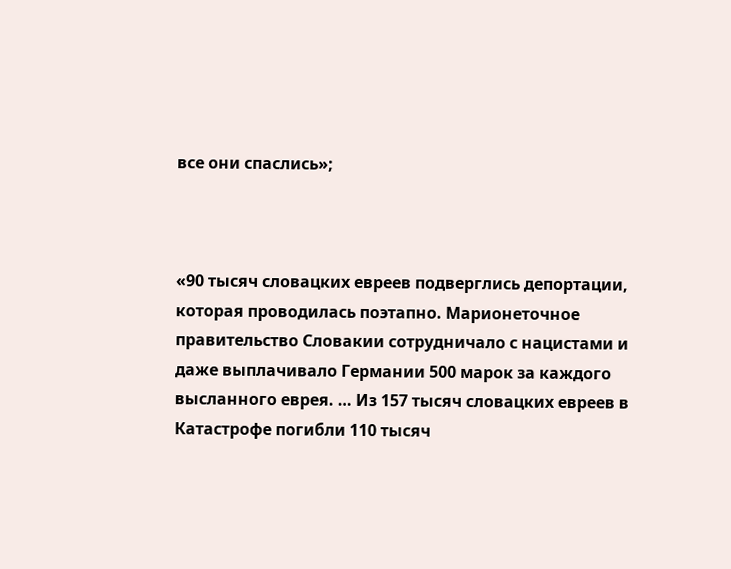все они спаслись»;



«90 тысяч словацких евреев подверглись депортации, которая проводилась поэтапно. Марионеточное правительство Словакии сотрудничало с нацистами и даже выплачивало Германии 500 марок за каждого высланного еврея. … Из 157 тысяч словацких евреев в Катастрофе погибли 110 тысяч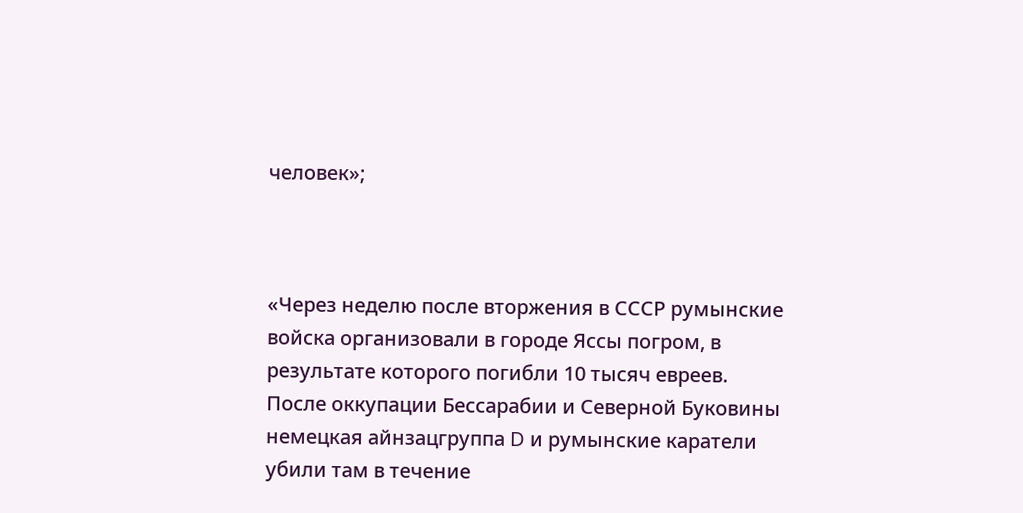человек»;



«Через неделю после вторжения в СССР румынские войска организовали в городе Яссы погром, в результате которого погибли 10 тысяч евреев. После оккупации Бессарабии и Северной Буковины немецкая айнзацгруппа D и румынские каратели убили там в течение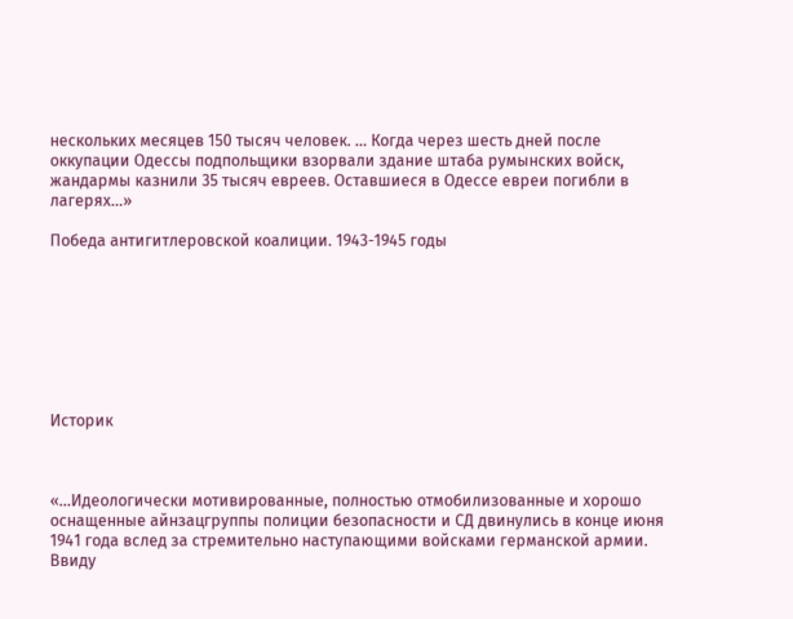нескольких месяцев 150 тысяч человек. … Когда через шесть дней после оккупации Одессы подпольщики взорвали здание штаба румынских войск, жандармы казнили 35 тысяч евреев. Оставшиеся в Одессе евреи погибли в лагерях…»

Победа антигитлеровской коалиции. 1943-1945 годы








Историк



«…Идеологически мотивированные, полностью отмобилизованные и хорошо оснащенные айнзацгруппы полиции безопасности и СД двинулись в конце июня 1941 года вслед за стремительно наступающими войсками германской армии. Ввиду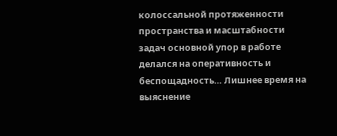колоссальной протяженности пространства и масштабности задач основной упор в работе делался на оперативность и беспощадность… Лишнее время на выяснение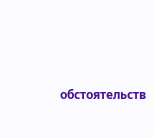обстоятельств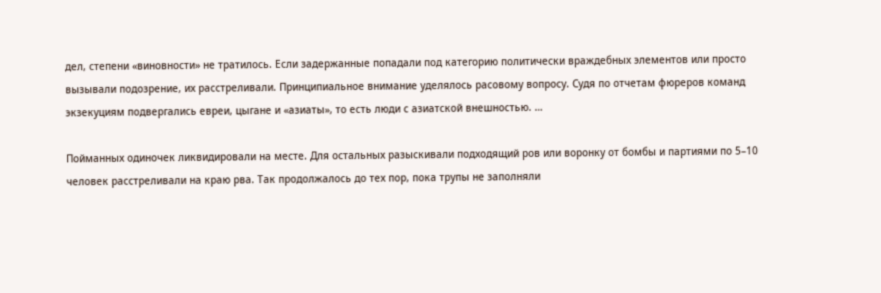дел, степени «виновности» не тратилось. Если задержанные попадали под категорию политически враждебных элементов или просто вызывали подозрение, их расстреливали. Принципиальное внимание уделялось расовому вопросу. Судя по отчетам фюреров команд экзекуциям подвергались евреи, цыгане и «азиаты», то есть люди с азиатской внешностью. …

Пойманных одиночек ликвидировали на месте. Для остальных разыскивали подходящий ров или воронку от бомбы и партиями по 5–10 человек расстреливали на краю рва. Так продолжалось до тех пор, пока трупы не заполняли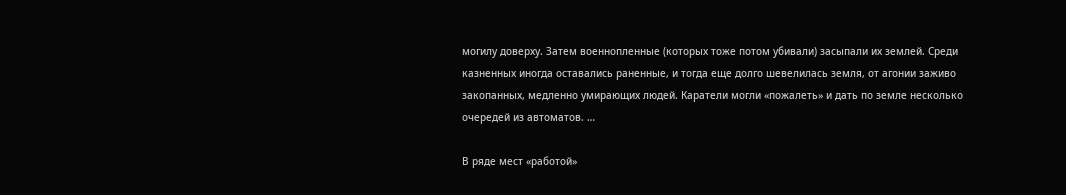могилу доверху. Затем военнопленные (которых тоже потом убивали) засыпали их землей. Среди казненных иногда оставались раненные, и тогда еще долго шевелилась земля, от агонии заживо закопанных, медленно умирающих людей. Каратели могли «пожалеть» и дать по земле несколько очередей из автоматов. …

В ряде мест «работой»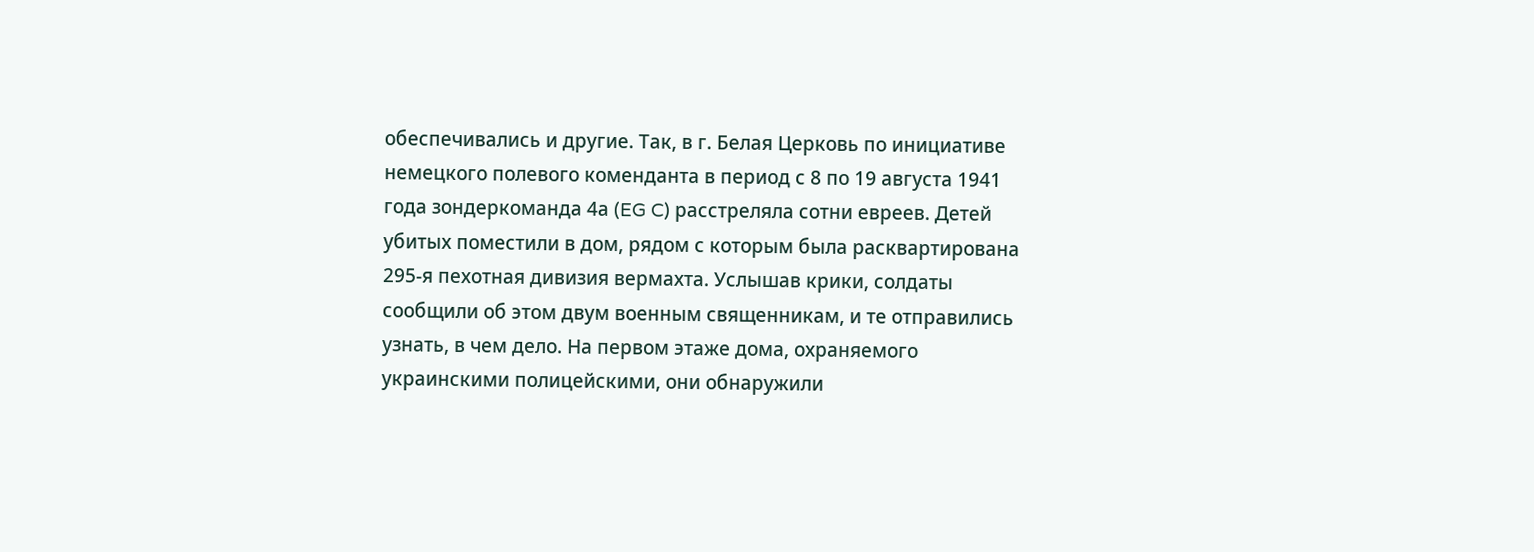обеспечивались и другие. Так, в г. Белая Церковь по инициативе немецкого полевого коменданта в период с 8 по 19 августа 1941 года зондеркоманда 4а (EG C) расстреляла сотни евреев. Детей убитых поместили в дом, рядом с которым была расквартирована 295-я пехотная дивизия вермахта. Услышав крики, солдаты сообщили об этом двум военным священникам, и те отправились узнать, в чем дело. На первом этаже дома, охраняемого украинскими полицейскими, они обнаружили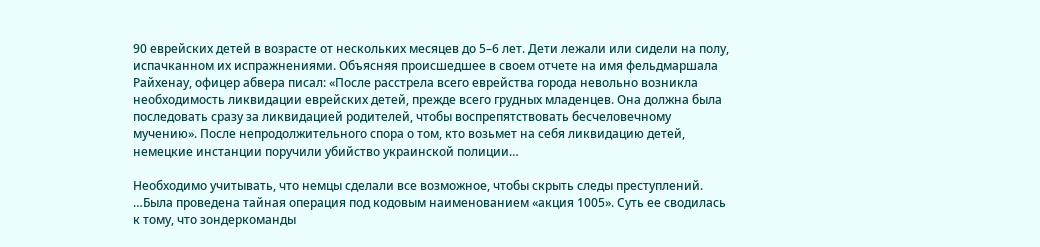90 еврейских детей в возрасте от нескольких месяцев до 5–6 лет. Дети лежали или сидели на полу, испачканном их испражнениями. Объясняя происшедшее в своем отчете на имя фельдмаршала Райхенау, офицер абвера писал: «После расстрела всего еврейства города невольно возникла необходимость ликвидации еврейских детей, прежде всего грудных младенцев. Она должна была последовать сразу за ликвидацией родителей, чтобы воспрепятствовать бесчеловечному мучению». После непродолжительного спора о том, кто возьмет на себя ликвидацию детей, немецкие инстанции поручили убийство украинской полиции…

Необходимо учитывать, что немцы сделали все возможное, чтобы скрыть следы преступлений. …Была проведена тайная операция под кодовым наименованием «акция 1005». Суть ее сводилась к тому, что зондеркоманды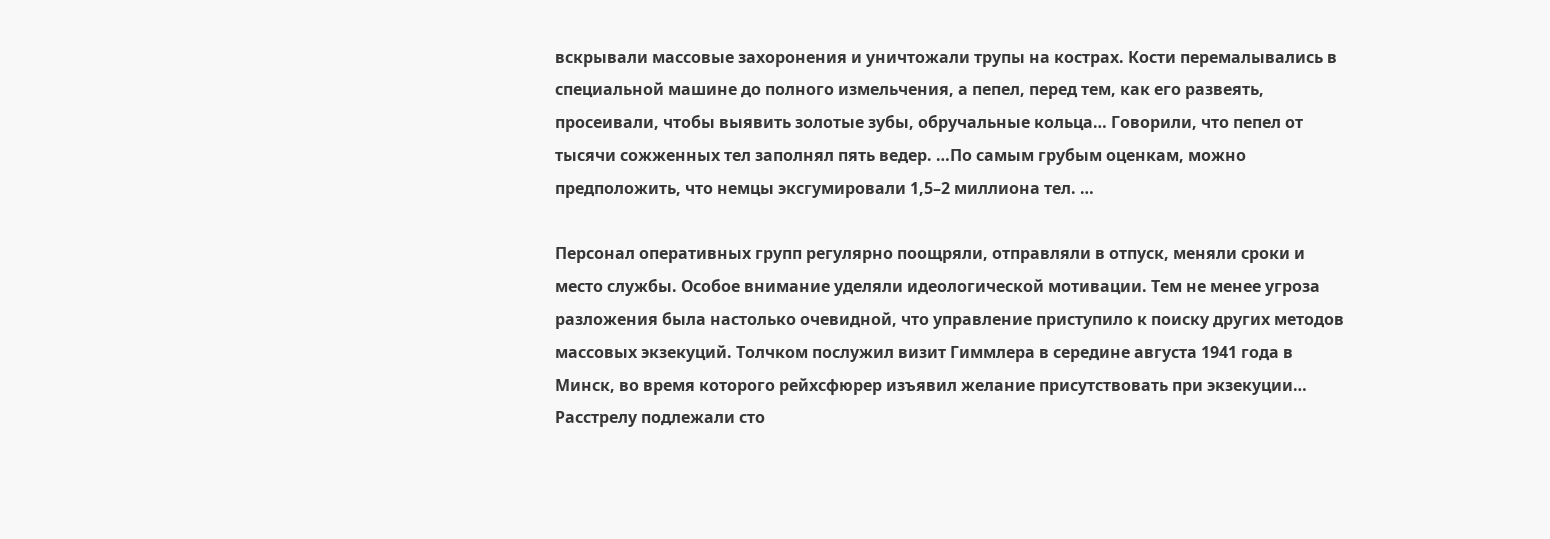вскрывали массовые захоронения и уничтожали трупы на кострах. Кости перемалывались в специальной машине до полного измельчения, а пепел, перед тем, как его развеять, просеивали, чтобы выявить золотые зубы, обручальные кольца… Говорили, что пепел от тысячи сожженных тел заполнял пять ведер. …По самым грубым оценкам, можно предположить, что немцы эксгумировали 1,5–2 миллиона тел. …

Персонал оперативных групп регулярно поощряли, отправляли в отпуск, меняли сроки и место службы. Особое внимание уделяли идеологической мотивации. Тем не менее угроза разложения была настолько очевидной, что управление приступило к поиску других методов массовых экзекуций. Толчком послужил визит Гиммлера в середине августа 1941 года в Минск, во время которого рейхсфюрер изъявил желание присутствовать при экзекуции… Расстрелу подлежали сто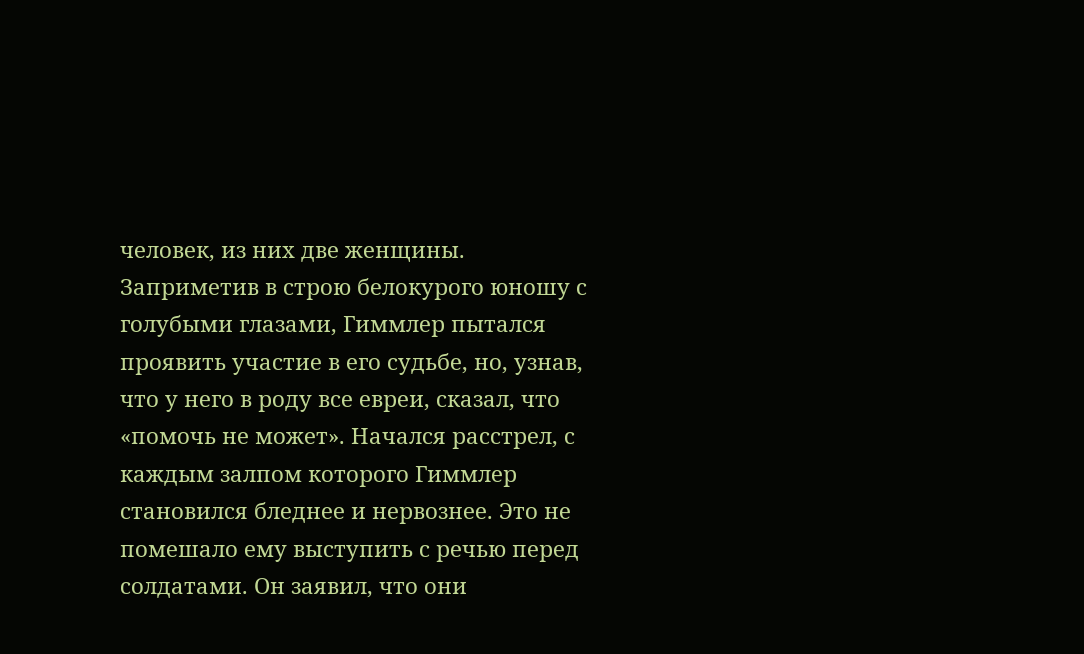человек, из них две женщины. Заприметив в строю белокурого юношу с голубыми глазами, Гиммлер пытался проявить участие в его судьбе, но, узнав, что у него в роду все евреи, сказал, что «помочь не может». Начался расстрел, с каждым залпом которого Гиммлер становился бледнее и нервознее. Это не помешало ему выступить с речью перед солдатами. Он заявил, что они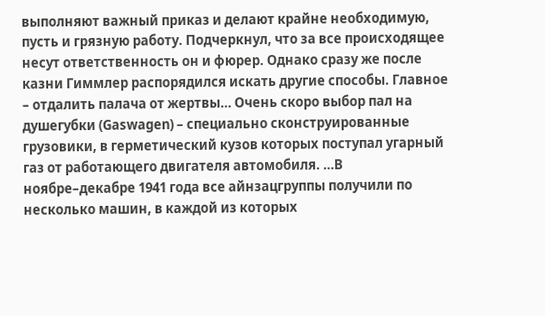выполняют важный приказ и делают крайне необходимую, пусть и грязную работу. Подчеркнул, что за все происходящее несут ответственность он и фюрер. Однако сразу же после казни Гиммлер распорядился искать другие способы. Главное – отдалить палача от жертвы… Очень скоро выбор пал на душегубки (Gaswagen) – специально сконструированные грузовики, в герметический кузов которых поступал угарный газ от работающего двигателя автомобиля. …В ноябре–декабре 1941 года все айнзацгруппы получили по несколько машин, в каждой из которых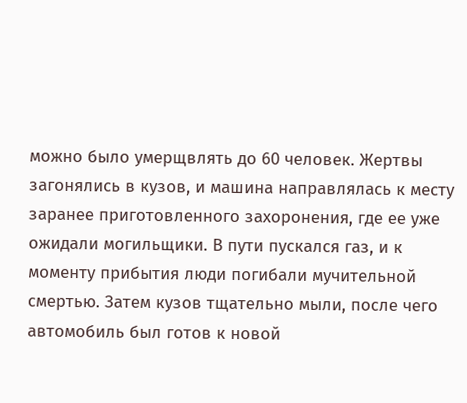можно было умерщвлять до 60 человек. Жертвы загонялись в кузов, и машина направлялась к месту заранее приготовленного захоронения, где ее уже ожидали могильщики. В пути пускался газ, и к моменту прибытия люди погибали мучительной смертью. Затем кузов тщательно мыли, после чего автомобиль был готов к новой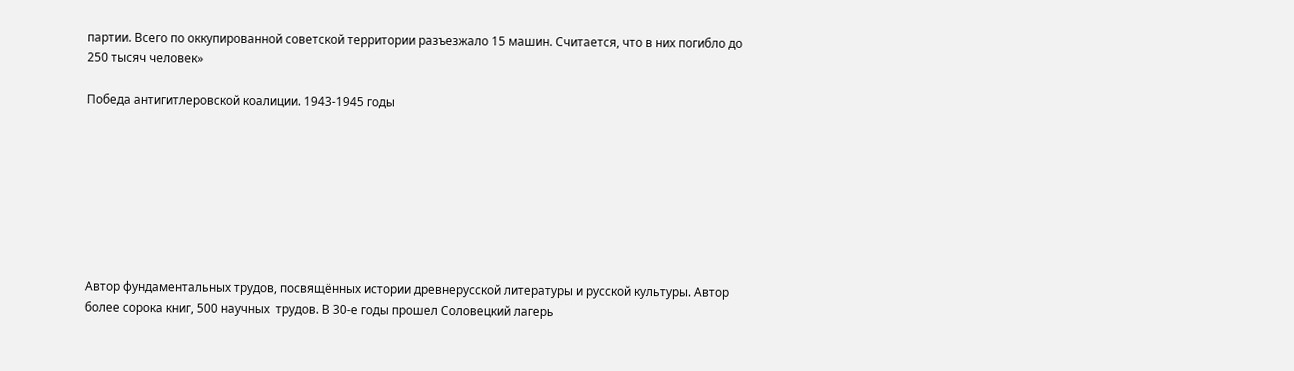партии. Всего по оккупированной советской территории разъезжало 15 машин. Считается, что в них погибло до 250 тысяч человек»

Победа антигитлеровской коалиции. 1943-1945 годы








Автор фундаментальных трудов, посвящённых истории древнерусской литературы и русской культуры. Автор более сорока книг, 500 научных  трудов. В 30-е годы прошел Соловецкий лагерь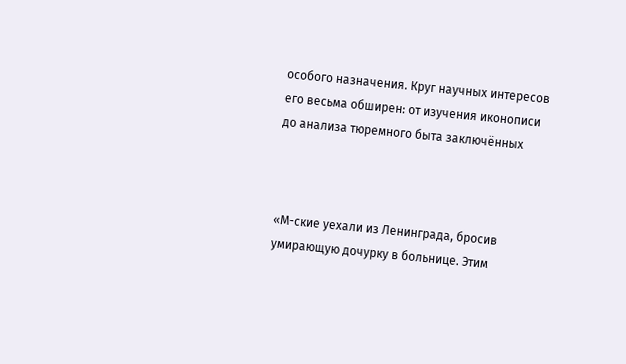особого назначения. Круг научных интересов его весьма обширен: от изучения иконописи до анализа тюремного быта заключённых



«М-ские уехали из Ленинграда, бросив умирающую дочурку в больнице. Этим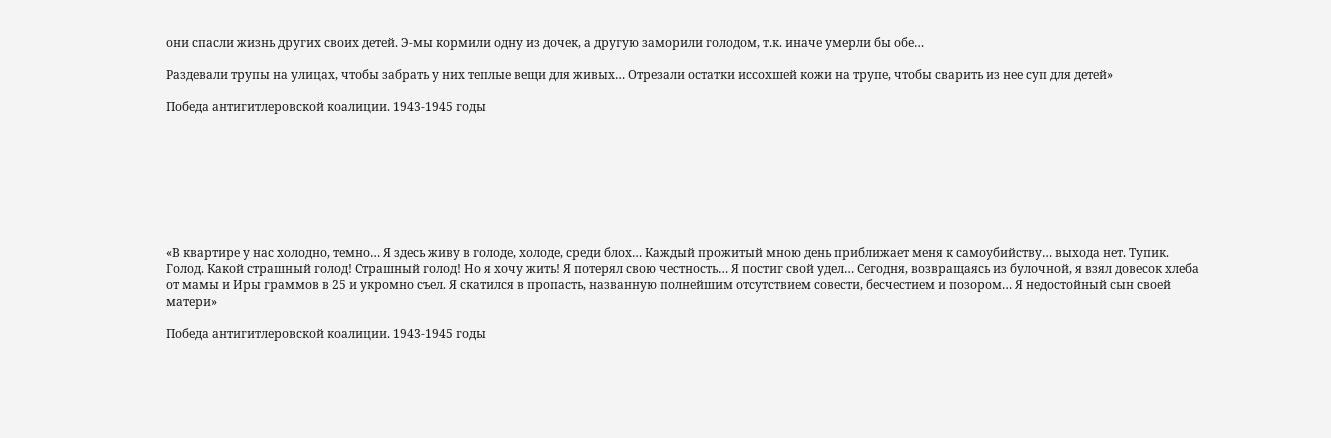они спасли жизнь других своих детей. Э-мы кормили одну из дочек, а другую заморили голодом, т.к. иначе умерли бы обе…

Раздевали трупы на улицах, чтобы забрать у них теплые вещи для живых… Отрезали остатки иссохшей кожи на трупе, чтобы сварить из нее суп для детей»

Победа антигитлеровской коалиции. 1943-1945 годы








«В квартире у нас холодно, темно… Я здесь живу в голоде, холоде, среди блох… Каждый прожитый мною день приближает меня к самоубийству… выхода нет. Тупик. Голод. Какой страшный голод! Страшный голод! Но я хочу жить! Я потерял свою честность… Я постиг свой удел… Сегодня, возвращаясь из булочной, я взял довесок хлеба от мамы и Иры граммов в 25 и укромно съел. Я скатился в пропасть, названную полнейшим отсутствием совести, бесчестием и позором… Я недостойный сын своей матери»

Победа антигитлеровской коалиции. 1943-1945 годы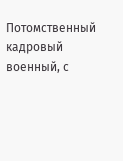Потомственный кадровый военный, с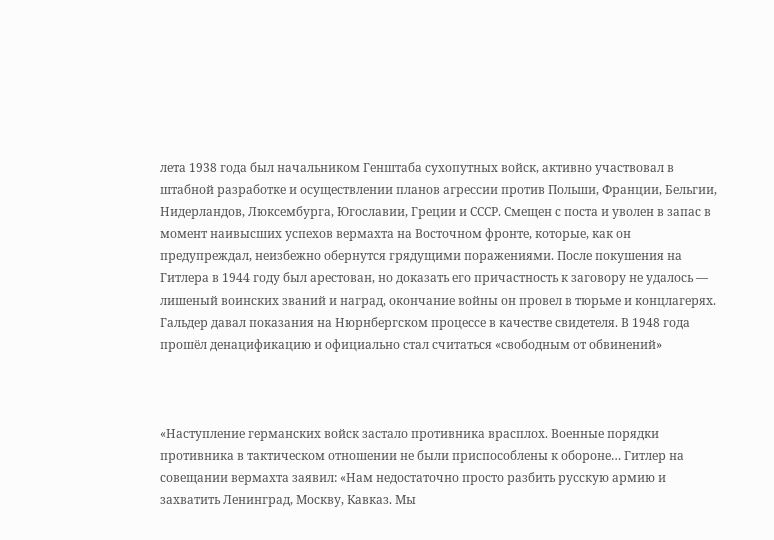лета 1938 года был начальником Генштаба сухопутных войск, активно участвовал в штабной разработке и осуществлении планов агрессии против Польши, Франции, Бельгии, Нидерландов, Люксембурга, Югославии, Греции и СССР. Смещен с поста и уволен в запас в момент наивысших успехов вермахта на Восточном фронте, которые, как он предупреждал, неизбежно обернутся грядущими поражениями. После покушения на Гитлера в 1944 году был арестован, но доказать его причастность к заговору не удалось — лишеный воинских званий и наград, окончание войны он провел в тюрьме и концлагерях. Гальдер давал показания на Нюрнбергском процессе в качестве свидетеля. В 1948 года прошёл денацификацию и официально стал считаться «свободным от обвинений»



«Наступление германских войск застало противника врасплох. Военные порядки противника в тактическом отношении не были приспособлены к обороне… Гитлер на совещании вермахта заявил: «Нам недостаточно просто разбить русскую армию и захватить Ленинград, Москву, Кавказ. Мы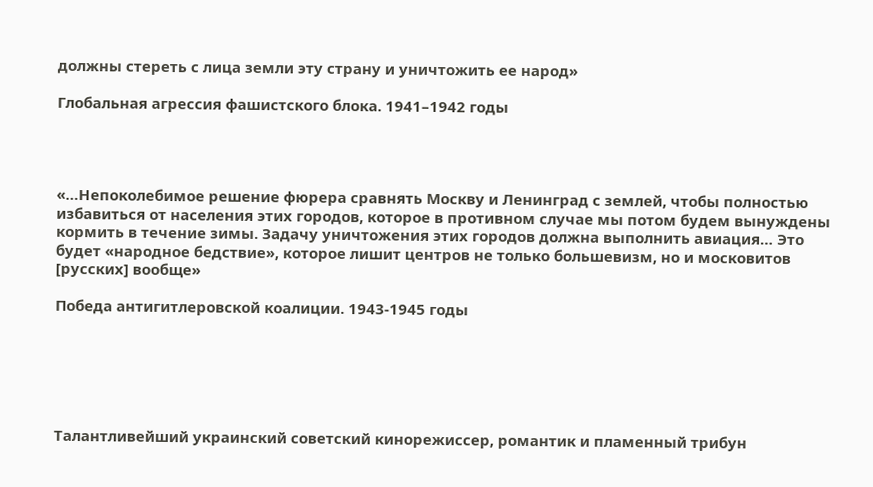должны стереть с лица земли эту страну и уничтожить ее народ»

Глобальная агрессия фашистского блока. 1941–1942 годы




«…Непоколебимое решение фюрера сравнять Москву и Ленинград с землей, чтобы полностью избавиться от населения этих городов, которое в противном случае мы потом будем вынуждены кормить в течение зимы. Задачу уничтожения этих городов должна выполнить авиация… Это будет «народное бедствие», которое лишит центров не только большевизм, но и московитов [русских] вообще»

Победа антигитлеровской коалиции. 1943-1945 годы






Талантливейший украинский советский кинорежиссер, романтик и пламенный трибун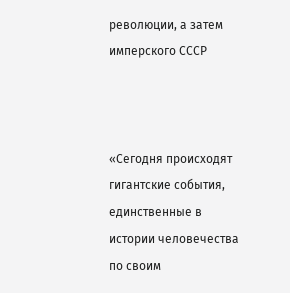революции, а затем имперского СССР



«Сегодня происходят гигантские события, единственные в истории человечества по своим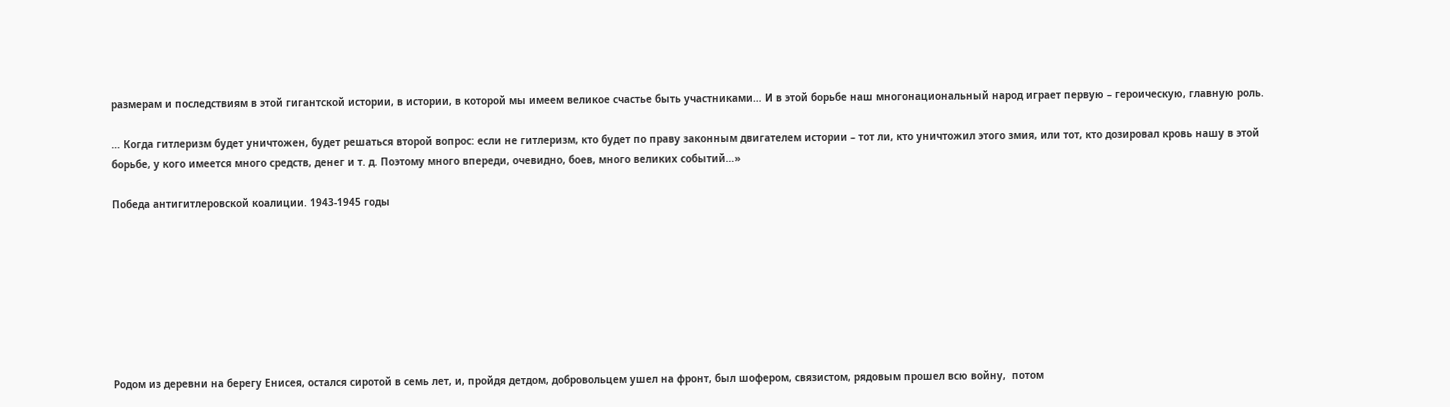размерам и последствиям в этой гигантской истории, в истории, в которой мы имеем великое счастье быть участниками… И в этой борьбе наш многонациональный народ играет первую – героическую, главную роль.

… Когда гитлеризм будет уничтожен, будет решаться второй вопрос: если не гитлеризм, кто будет по праву законным двигателем истории – тот ли, кто уничтожил этого змия, или тот, кто дозировал кровь нашу в этой борьбе, у кого имеется много средств, денег и т. д. Поэтому много впереди, очевидно, боев, много великих событий…»

Победа антигитлеровской коалиции. 1943-1945 годы








Родом из деревни на берегу Енисея, остался сиротой в семь лет, и, пройдя детдом, добровольцем ушел на фронт, был шофером, связистом, рядовым прошел всю войну,  потом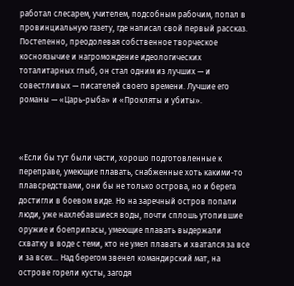работал слесарем, учителем, подсобным рабочим, попал в провинциальную газету, где написал свой первый рассказ. Постепенно, преодолевая собственное творческое косноязычие и нагромождение идеологических тоталитарных глыб, он стал одним из лучших — и совестливых — писателей своего времени. Лучшие его романы — «Царь-рыба» и «Прокляты и убиты».



«Если бы тут были части, хорошо подготовленные к переправе, умеющие плавать, снабженные хоть какими-то плавсредствами, они бы не только острова, но и берега достигли в боевом виде. Но на заречный остров попали люди, уже нахлебавшиеся воды, почти сплошь утопившие оружие и боеприпасы, умеющие плавать выдержали схватку в воде с теми, кто не умел плавать и хватался за все и за всех… Над берегом звенел командирский мат, на острове горели кусты, загодя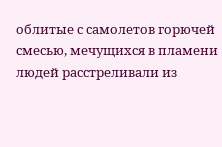облитые с самолетов горючей смесью, мечущихся в пламени людей расстреливали из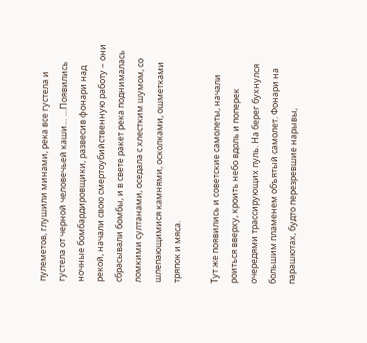пулеметов, глушили минами, река все густела и густела от черной человечьей каши… …Появились ночные бомбардировщики, развесив фонари над рекой, начали свою смертоубийственную работу – они сбрасывали бомбы, и в свете ракет река поднималась ломкими султанами, оседала с хлестким шумом, со шлепающимися камнями, осколками, ошметками тряпок и мяса.

Тут же появились и советские самолеты, начали роиться вверху, кроить небо вдоль и поперек очередями трассирующих пуль. На берег бухнулся большим пламенем объятый самолет. Фонари на парашютах, будто перезревшие нарывы,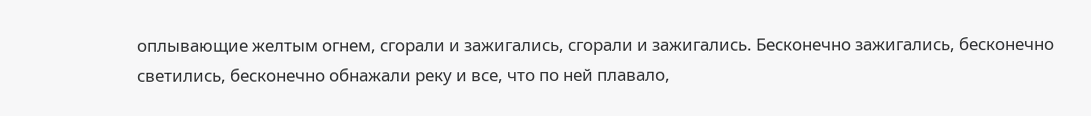оплывающие желтым огнем, сгорали и зажигались, сгорали и зажигались. Бесконечно зажигались, бесконечно светились, бесконечно обнажали реку и все, что по ней плавало,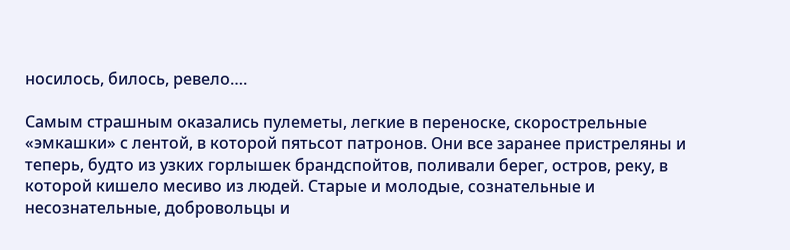носилось, билось, ревело….

Самым страшным оказались пулеметы, легкие в переноске, скорострельные «эмкашки» с лентой, в которой пятьсот патронов. Они все заранее пристреляны и теперь, будто из узких горлышек брандспойтов, поливали берег, остров, реку, в которой кишело месиво из людей. Старые и молодые, сознательные и несознательные, добровольцы и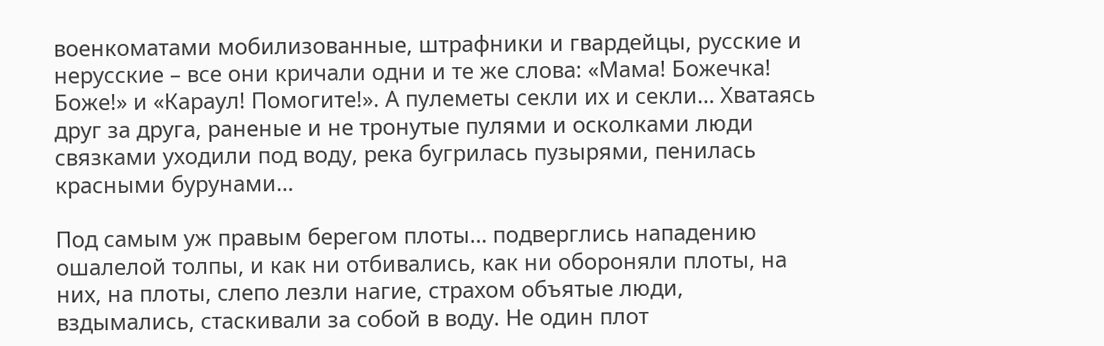военкоматами мобилизованные, штрафники и гвардейцы, русские и нерусские – все они кричали одни и те же слова: «Мама! Божечка! Боже!» и «Караул! Помогите!». А пулеметы секли их и секли… Хватаясь друг за друга, раненые и не тронутые пулями и осколками люди связками уходили под воду, река бугрилась пузырями, пенилась красными бурунами…

Под самым уж правым берегом плоты… подверглись нападению ошалелой толпы, и как ни отбивались, как ни обороняли плоты, на них, на плоты, слепо лезли нагие, страхом объятые люди, вздымались, стаскивали за собой в воду. Не один плот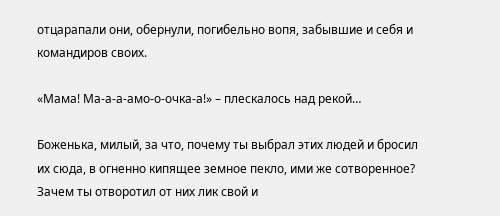отцарапали они, обернули, погибельно вопя, забывшие и себя и командиров своих.

«Мама! Ма-а-а-амо-о-очка-а!» – плескалось над рекой…

Боженька, милый, за что, почему ты выбрал этих людей и бросил их сюда, в огненно кипящее земное пекло, ими же сотворенное? Зачем ты отворотил от них лик свой и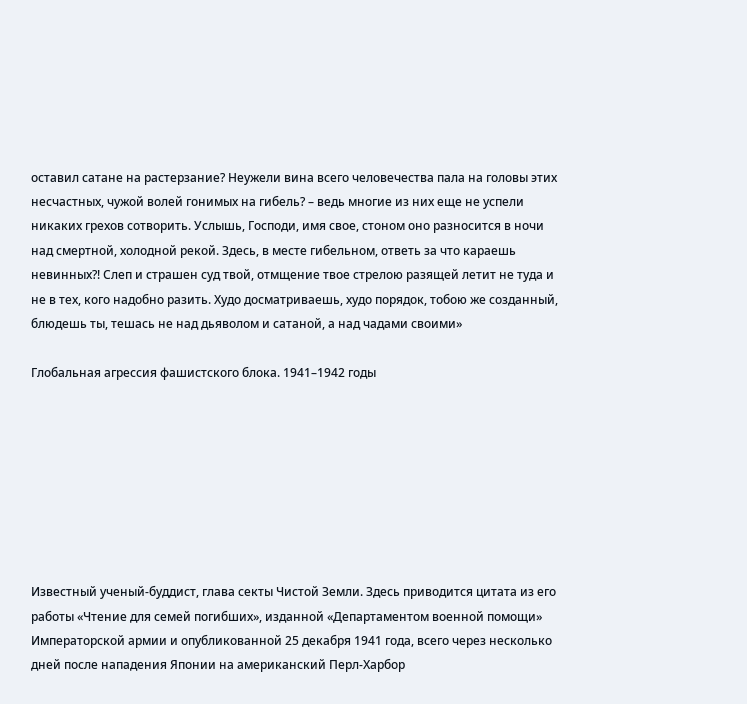оставил сатане на растерзание? Неужели вина всего человечества пала на головы этих несчастных, чужой волей гонимых на гибель? – ведь многие из них еще не успели никаких грехов сотворить. Услышь, Господи, имя свое, стоном оно разносится в ночи над смертной, холодной рекой. Здесь, в месте гибельном, ответь за что караешь невинных?! Слеп и страшен суд твой, отмщение твое стрелою разящей летит не туда и не в тех, кого надобно разить. Худо досматриваешь, худо порядок, тобою же созданный, блюдешь ты, тешась не над дьяволом и сатаной, а над чадами своими»

Глобальная агрессия фашистского блока. 1941–1942 годы








Известный ученый-буддист, глава секты Чистой Земли. Здесь приводится цитата из его работы «Чтение для семей погибших», изданной «Департаментом военной помощи» Императорской армии и опубликованной 25 декабря 1941 года, всего через несколько дней после нападения Японии на американский Перл-Харбор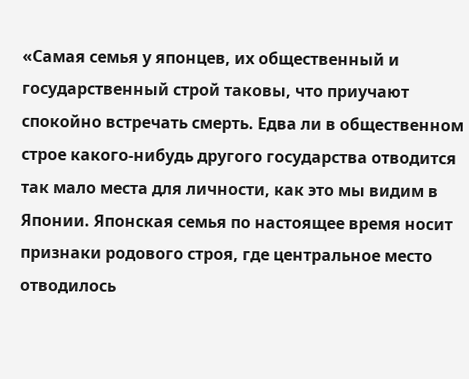«Самая семья у японцев, их общественный и государственный строй таковы, что приучают спокойно встречать смерть. Едва ли в общественном строе какого-нибудь другого государства отводится так мало места для личности, как это мы видим в Японии. Японская семья по настоящее время носит признаки родового строя, где центральное место отводилось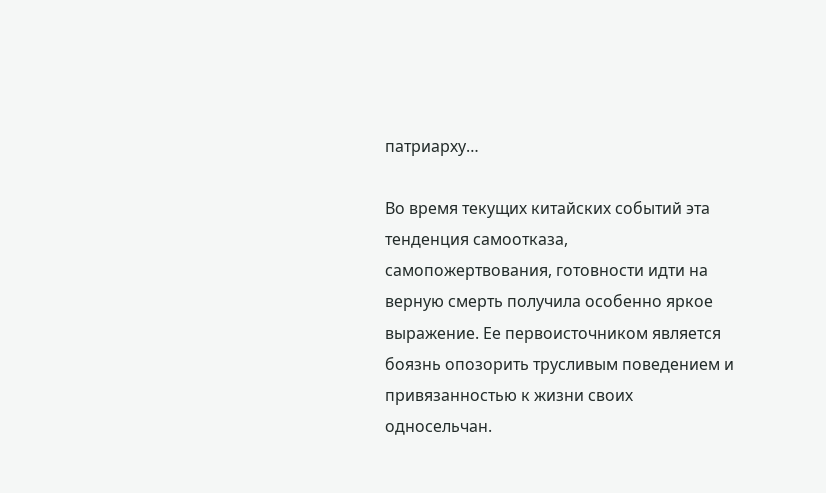патриарху…

Во время текущих китайских событий эта тенденция самоотказа, самопожертвования, готовности идти на верную смерть получила особенно яркое выражение. Ее первоисточником является боязнь опозорить трусливым поведением и привязанностью к жизни своих односельчан.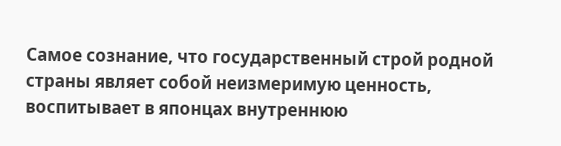Самое сознание, что государственный строй родной страны являет собой неизмеримую ценность, воспитывает в японцах внутреннюю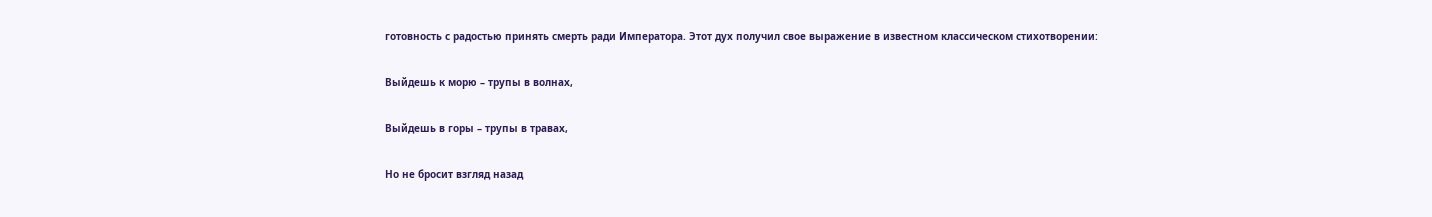готовность с радостью принять смерть ради Императора. Этот дух получил свое выражение в известном классическом стихотворении:

Выйдешь к морю – трупы в волнах,

Выйдешь в горы – трупы в травах,

Но не бросит взгляд назад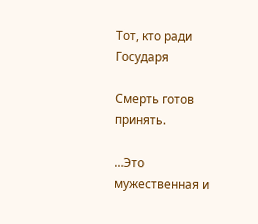Тот, кто ради Государя

Смерть готов принять.

…Это мужественная и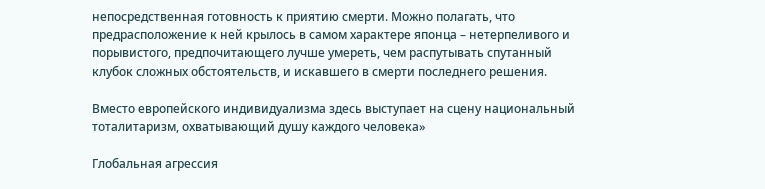непосредственная готовность к приятию смерти. Можно полагать, что предрасположение к ней крылось в самом характере японца – нетерпеливого и порывистого, предпочитающего лучше умереть, чем распутывать спутанный клубок сложных обстоятельств, и искавшего в смерти последнего решения.

Вместо европейского индивидуализма здесь выступает на сцену национальный тоталитаризм, охватывающий душу каждого человека»

Глобальная агрессия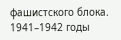фашистского блока. 1941–1942 годы